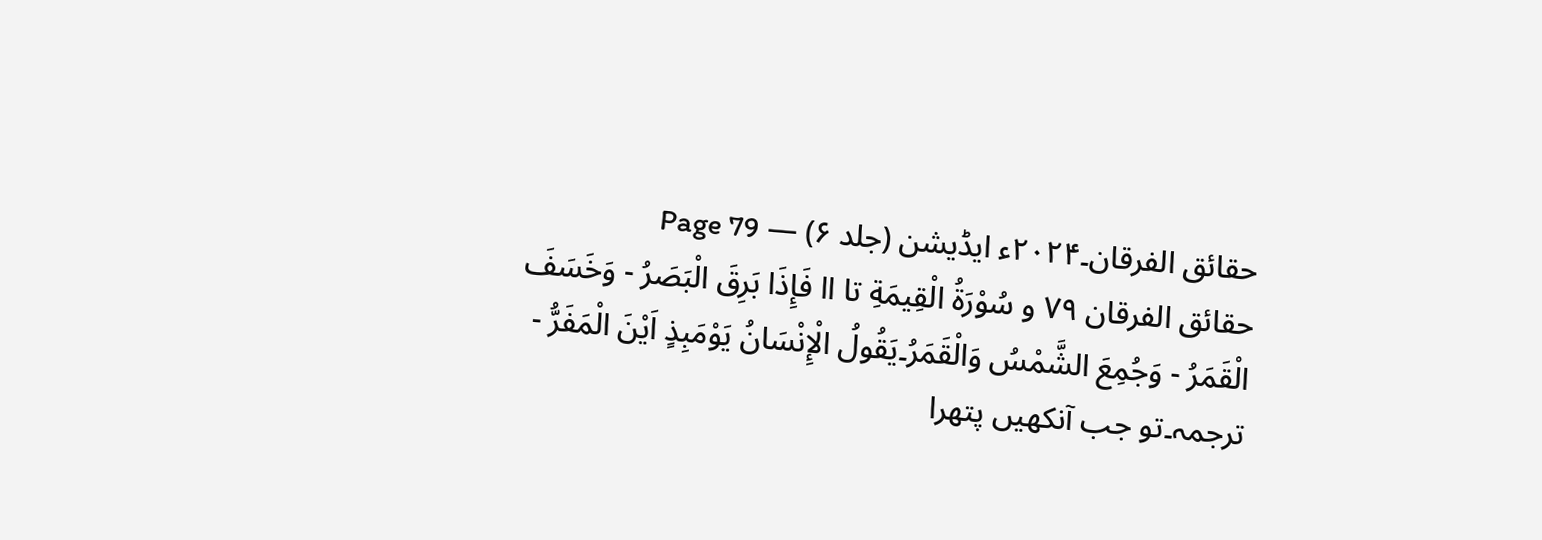حقائق الفرقان۔۲۰۲۴ء ایڈیشن (جلد ۶) — Page 79
حقائق الفرقان ۷۹ و سُوْرَةُ الْقِيمَةِ تا اا فَإِذَا بَرِقَ الْبَصَرُ - وَخَسَفَ الْقَمَرُ - وَجُمِعَ الشَّمْسُ وَالْقَمَرُ۔يَقُولُ الْإِنْسَانُ يَوْمَبِذٍ اَيْنَ الْمَفَرُّ - ترجمہ۔تو جب آنکھیں پتھرا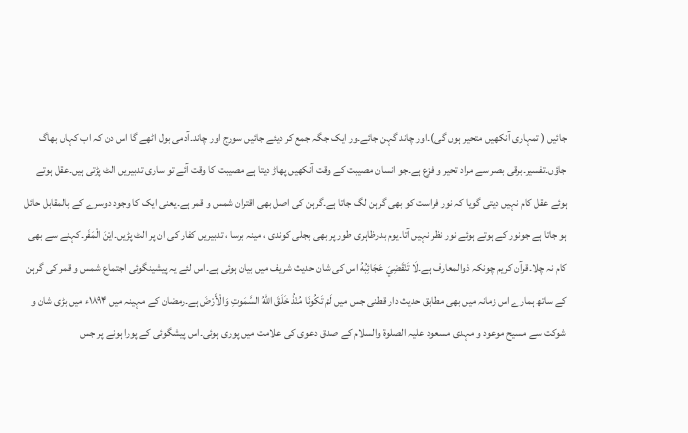جائیں ( تمہاری آنکھیں متحیر ہوں گی)۔اور چاند گہن جائے۔ور ایک جگہ جمع کر دیئے جائیں سورج اور چاند۔آدمی بول اٹھے گا اس دن کہ اب کہاں بھاگ جاؤں۔تفسیر۔برقی بصر سے مراد تحیر و فزع ہے۔جو انسان مصیبت کے وقت آنکھیں پھاڑ دیتا ہے مصیبت کا وقت آئے تو ساری تدبیریں الٹ پڑتی ہیں۔عقل ہوتے ہوئے عقل کام نہیں دیتی گویا کہ نور فراست کو بھی گرہن لگ جاتا ہے۔گرہن کی اصل بھی اقتران شمس و قمر ہے۔یعنی ایک کا وجود دوسرے کے بالمقابل حائل ہو جاتا ہے جونور کے ہوتے ہوئے نور نظر نہیں آتا۔یوم بدرظاہری طور پر بھی بجلی کوندی ، مینہ برسا ، تدبیریں کفار کی ان پر الٹ پڑیں۔ايْنَ الْمَفَر۔کہنے سے بھی کام نہ چلا۔قرآن کریم چونکہ ذوالمعارف ہے۔لَا تَنْقَضِيَ عَجَائِبُهُ اس کی شان حدیث شریف میں بیان ہوئی ہے۔اس لئے یہ پیشینگوئی اجتماع شمس و قمر کی گرہن کے ساتھ ہمارے اس زمانہ میں بھی مطابق حدیث دار قطنی جس میں لَمْ تَكُونَا مُنْذُ خَلَقَ اللهُ السَّمَوتِ وَالْأَرْضَ ہے۔رمضان کے مہینہ میں ۱۸۹۴ء میں بڑی شان و شوکت سے مسیح موعود و مہدی مسعود علیہ الصلوۃ والسلام کے صدق دعوی کی علامت میں پوری ہوئی۔اس پیشگوئی کے پورا ہونے پر جس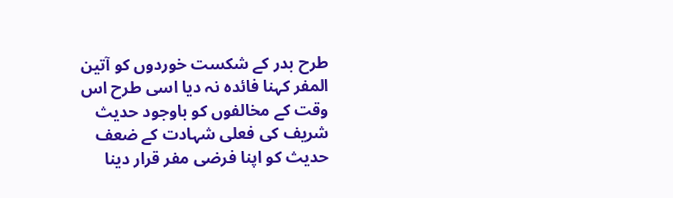طرح بدر کے شکست خوردوں کو آتين المفر کہنا فائدہ نہ دیا اسی طرح اس وقت کے مخالفوں کو باوجود حدیث شریف کی فعلی شہادت کے ضعف حدیث کو اپنا فرضی مفر قرار دینا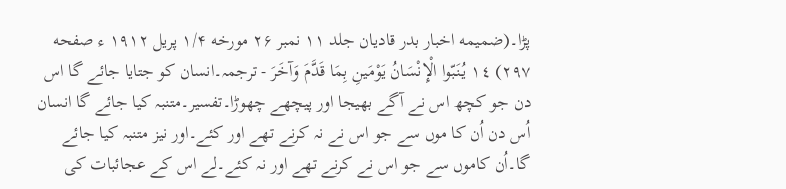پڑا۔(ضمیمه اخبار بدر قادیان جلد ۱۱ نمبر ۲۶ مورخه ۱/۴ پریل ۱۹۱۲ ء صفحه ۲۹۷) ١٤ يُنَبّوا الْإِنْسَانُ يَوْمَينِ بِمَا قَدَّمَ وَآخَرَ - ترجمہ۔انسان کو جتایا جائے گا اس دن جو کچھ اس نے آگے بھیجا اور پیچھے چھوڑا۔تفسیر۔متنبہ کیا جائے گا انسان اُس دن اُن کا موں سے جو اس نے نہ کرنے تھے اور کئے۔اور نیز متنبہ کیا جائے گا۔اُن کاموں سے جو اس نے کرنے تھے اور نہ کئے۔لے اس کے عجائبات کی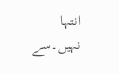انتہا نہیں۔سے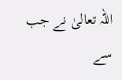اللہ تعالیٰ نے جب سے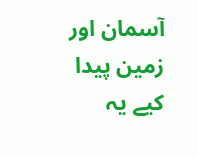آسمان اور زمین پیدا کیے یہ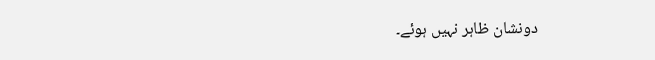دونشان ظاہر نہیں ہوئے۔